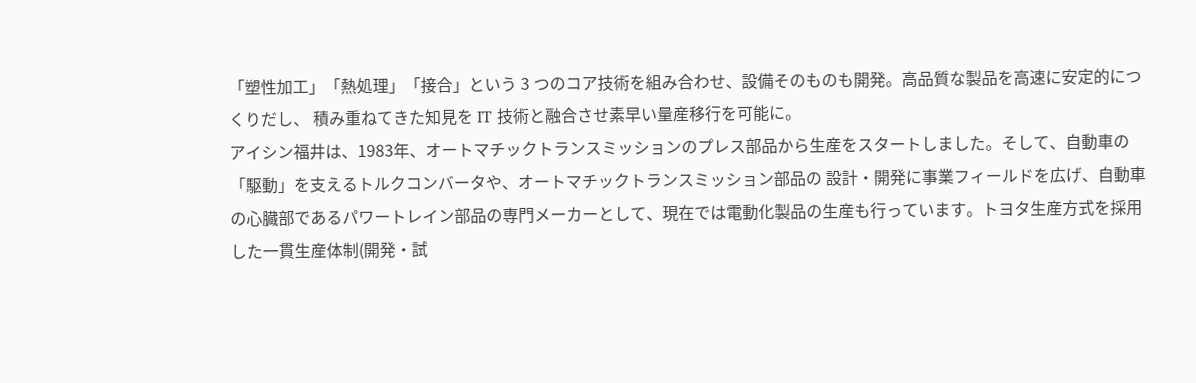「塑性加工」「熱処理」「接合」という 3 つのコア技術を組み合わせ、設備そのものも開発。高品質な製品を高速に安定的につくりだし、 積み重ねてきた知見を IT 技術と融合させ素早い量産移行を可能に。
アイシン福井は、1983年、オートマチックトランスミッションのプレス部品から生産をスタートしました。そして、自動車の「駆動」を支えるトルクコンバータや、オートマチックトランスミッション部品の 設計・開発に事業フィールドを広げ、自動車の心臓部であるパワートレイン部品の専門メーカーとして、現在では電動化製品の生産も行っています。トヨタ生産方式を採用した一貫生産体制(開発・試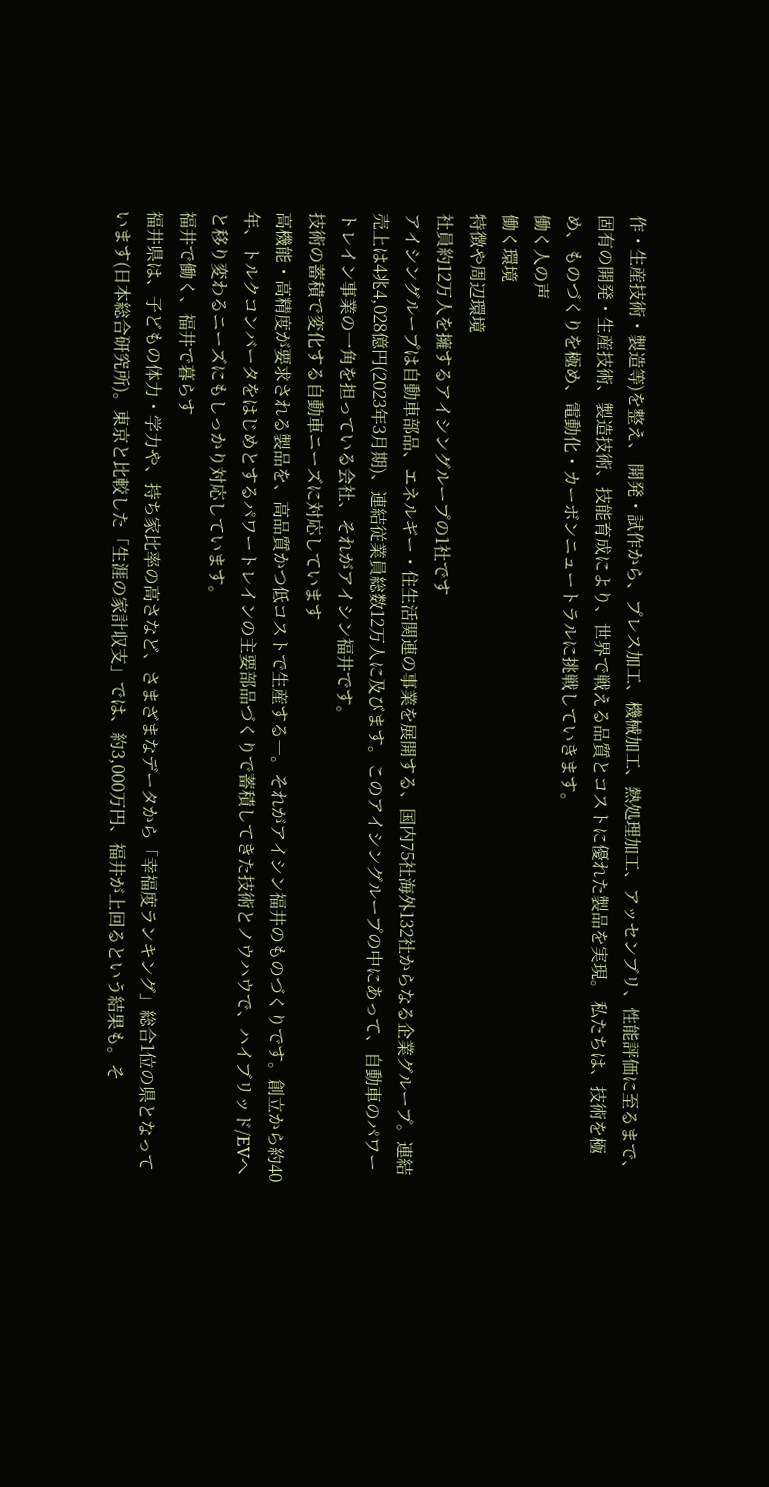作・生産技術・製造等)を整え、 開発・試作から、プレス加工、機械加工、熱処理加工、アッセンブリ、性能評価に至るまで、 固有の開発・生産技術、製造技術、技能育成により、世界で戦える品質とコストに優れた製品を実現。 私たちは、技術を極め、ものづくりを極め、電動化・カーボンニュートラルに挑戦していきます。
働く人の声
働く環境
特徴や周辺環境
社員約12万人を擁するアイシングループの1社です
アイシングループは自動車部品、エネルギー・住生活関連の事業を展開する、国内75社海外132社からなる企業グループ。連結売上は4兆4,028億円(2023年3月期)、連結従業員総数12万人に及びます。このアイシングループの中にあって、自動車のパワートレイン事業の一角を担っている会社、それがアイシン福井です。
技術の蓄積で変化する自動車ニーズに対応しています
高機能・高精度が要求される製品を、高品質かつ低コストで生産する―。それがアイシン福井のものづくりです。創立から約40年、トルクコンバータをはじめとするパワートレインの主要部品づくりで蓄積してきた技術とノウハウで、ハイブリッド/EVへと移り変わるニーズにもしっかり対応しています。
福井で働く、福井で暮らす
福井県は、子どもの体力・学力や、持ち家比率の高さなど、さまざまなデータから「幸福度ランキング」総合1位の県となっています(日本総合研究所)。東京と比較した「生涯の家計収支」では、約3,000万円、福井が上回るという結果も。そ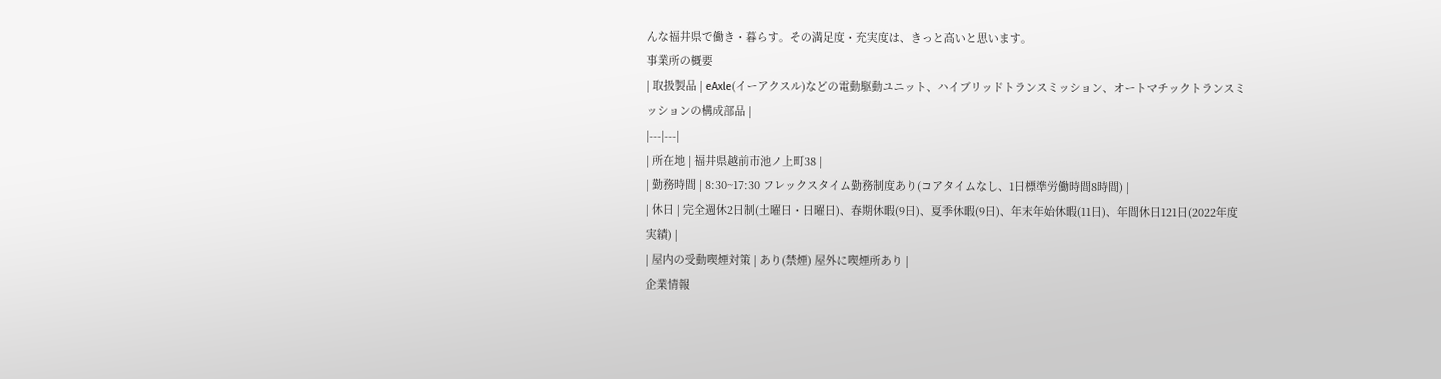んな福井県で働き・暮らす。その満足度・充実度は、きっと高いと思います。
事業所の概要
| 取扱製品 | eAxle(イーアクスル)などの電動駆動ユニット、ハイブリッドトランスミッション、オートマチックトランスミッションの構成部品 |
|---|---|
| 所在地 | 福井県越前市池ノ上町38 |
| 勤務時間 | 8:30~17:30 フレックスタイム勤務制度あり(コアタイムなし、1日標準労働時間8時間) |
| 休日 | 完全週休2日制(土曜日・日曜日)、春期休暇(9日)、夏季休暇(9日)、年末年始休暇(11日)、年間休日121日(2022年度実績) |
| 屋内の受動喫煙対策 | あり(禁煙) 屋外に喫煙所あり |
企業情報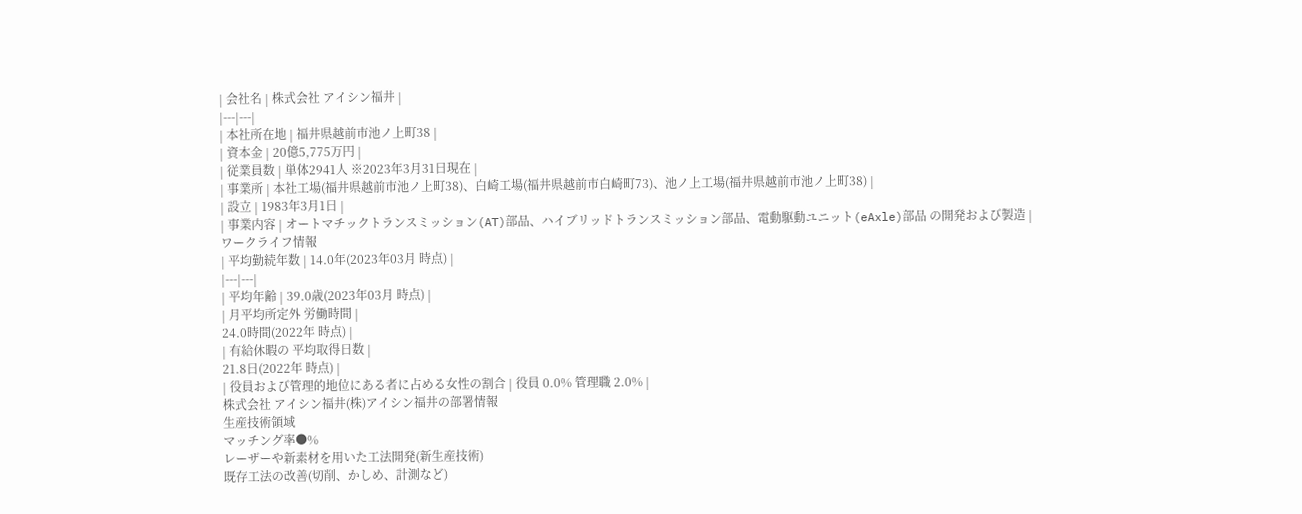| 会社名 | 株式会社 アイシン福井 |
|---|---|
| 本社所在地 | 福井県越前市池ノ上町38 |
| 資本金 | 20億5,775万円 |
| 従業員数 | 単体2941人 ※2023年3月31日現在 |
| 事業所 | 本社工場(福井県越前市池ノ上町38)、白崎工場(福井県越前市白崎町73)、池ノ上工場(福井県越前市池ノ上町38) |
| 設立 | 1983年3月1日 |
| 事業内容 | オートマチックトランスミッション(AT)部品、ハイブリッドトランスミッション部品、電動駆動ユニット(eAxle)部品 の開発および製造 |
ワークライフ情報
| 平均勤続年数 | 14.0年(2023年03月 時点) |
|---|---|
| 平均年齢 | 39.0歳(2023年03月 時点) |
| 月平均所定外 労働時間 |
24.0時間(2022年 時点) |
| 有給休暇の 平均取得日数 |
21.8日(2022年 時点) |
| 役員および管理的地位にある者に占める女性の割合 | 役員 0.0% 管理職 2.0% |
株式会社 アイシン福井(株)アイシン福井の部署情報
生産技術領域
マッチング率●%
レーザーや新素材を用いた工法開発(新生産技術)
既存工法の改善(切削、かしめ、計測など)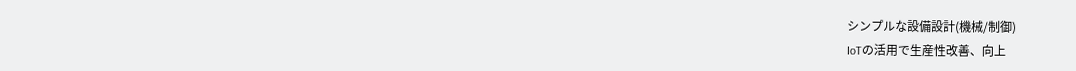シンプルな設備設計(機械/制御)
IoTの活用で生産性改善、向上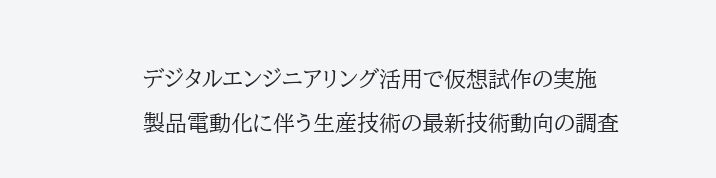デジタルエンジニアリング活用で仮想試作の実施
製品電動化に伴う生産技術の最新技術動向の調査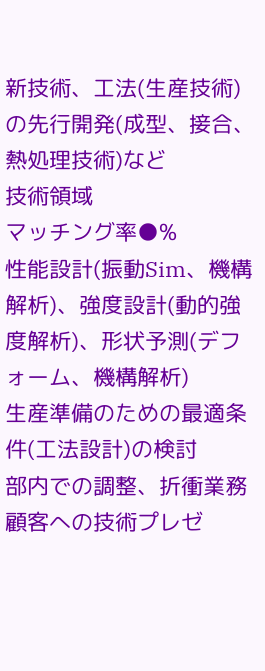新技術、工法(生産技術)の先行開発(成型、接合、熱処理技術)など
技術領域
マッチング率●%
性能設計(振動Sim、機構解析)、強度設計(動的強度解析)、形状予測(デフォーム、機構解析)
生産準備のための最適条件(工法設計)の検討
部内での調整、折衝業務
顧客への技術プレゼ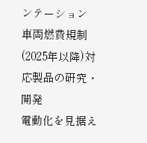ンテーション
車両燃費規制(2025年以降)対応製品の研究・開発
電動化を見据え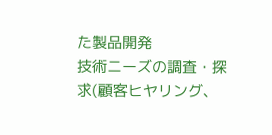た製品開発
技術ニーズの調査・探求(顧客ヒヤリング、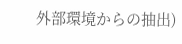外部環境からの抽出)